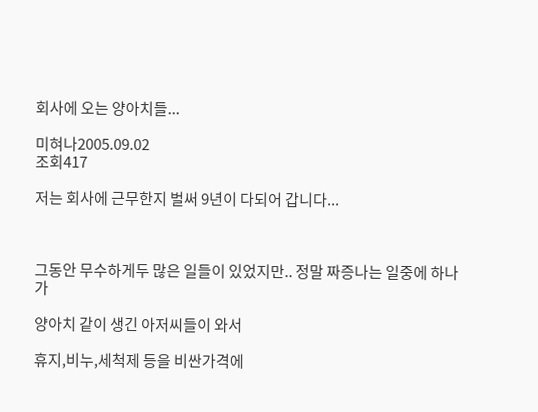회사에 오는 양아치들...

미혀나2005.09.02
조회417

저는 회사에 근무한지 벌써 9년이 다되어 갑니다...



그동안 무수하게두 많은 일들이 있었지만.. 정말 짜증나는 일중에 하나가

양아치 같이 생긴 아저씨들이 와서

휴지,비누,세척제 등을 비싼가격에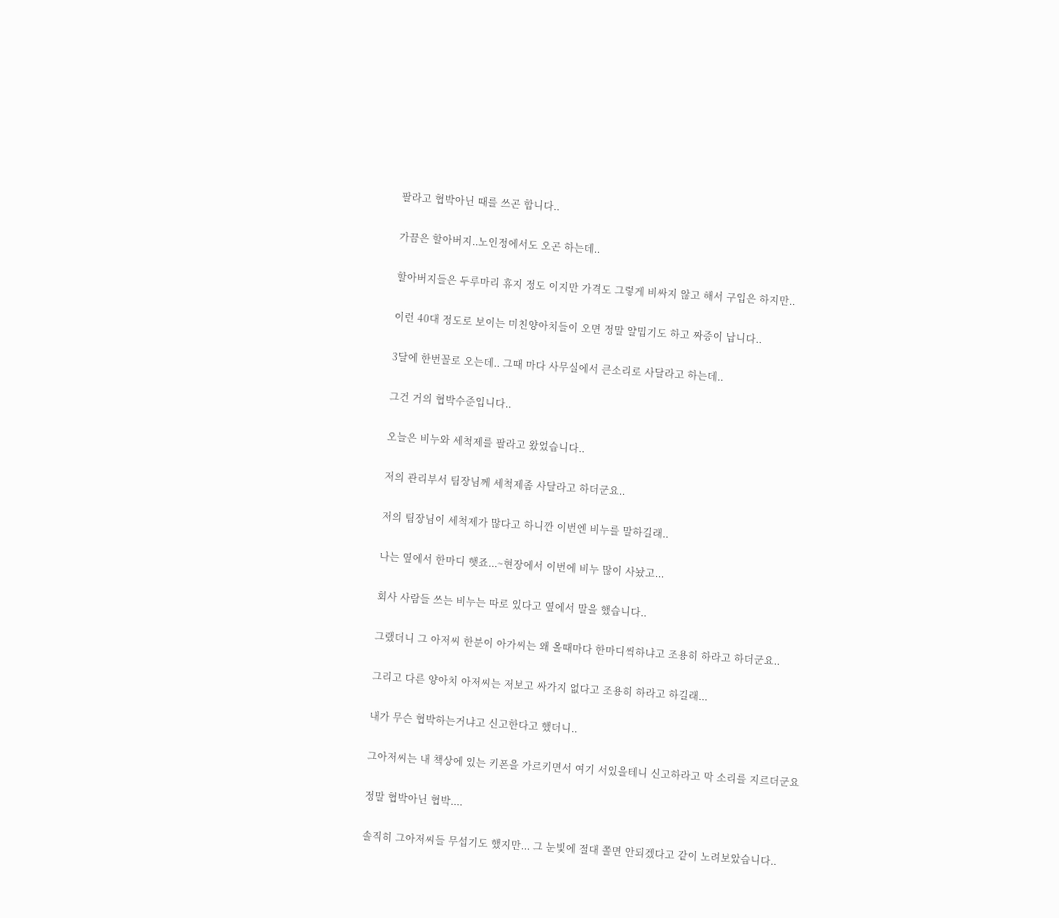팔라고 협박아닌 때를 쓰곤 합니다..

가끔은 할아버지..노인정에서도 오곤 하는데..

할아버지들은 두루마리 휴지 정도 이지만 가격도 그렇게 비싸지 않고 해서 구입은 하지만..

이런 40대 정도로 보이는 미친양아치들이 오면 정말 얄밉기도 하고 짜증이 납니다..

3달에 한번꼴로 오는데.. 그때 마다 사무실에서 큰소리로 사달라고 하는데..

그건 거의 협박수준입니다..

오늘은 비누와 세척제를 팔라고 왔었습니다..

저의 관리부서 팀장님께 세척제좀 사달라고 하더군요..

저의 팀장님이 세척제가 많다고 하니깐 이번엔 비누를 말하길래..

나는 옆에서 한마디 햇죠...~현장에서 이번에 비누 많이 사놨고...

회사 사람들 쓰는 비누는 따로 있다고 옆에서 말을 했습니다..

그랬더니 그 아저씨 한분이 아가씨는 왜 올때마다 한마디씩하냐고 조용히 하라고 하더군요..

그리고 다른 양아치 아저씨는 저보고 싸가지 없다고 조용히 하라고 하길래...

내가 무슨 협박하는거냐고 신고한다고 했더니..

그아저씨는 내 책상에 있는 키폰을 가르키면서 여기 서있을테니 신고하라고 막 소리를 지르더군요

정말 협박아닌 협박....

솔직히 그아저씨들 무섭기도 했지만... 그 눈빛에 절대 쫄면 안되겠다고 같이 노려보았습니다..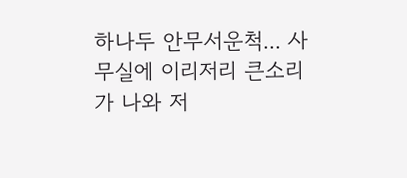하나두 안무서운척... 사무실에 이리저리 큰소리가 나와 저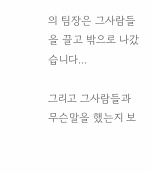의 팀장은 그사람들을 끌고 밖으로 나갔습니다...

그리고 그사람들과 무슨말을 했는지 보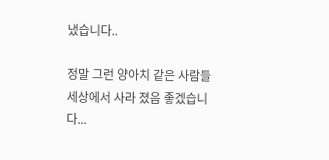냈습니다..

정말 그런 양아치 같은 사람들 세상에서 사라 졌음 좋겠습니다...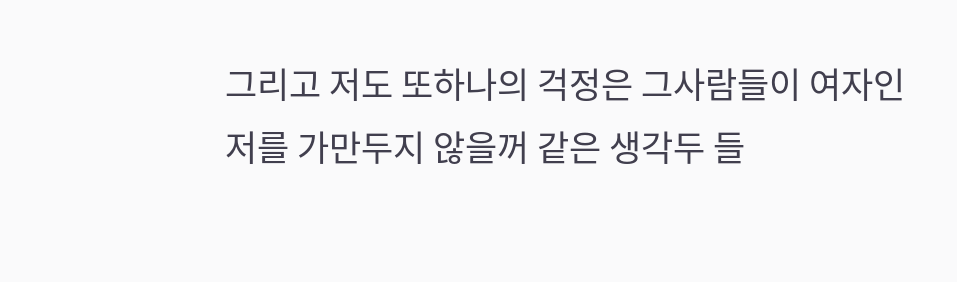그리고 저도 또하나의 걱정은 그사람들이 여자인 저를 가만두지 않을꺼 같은 생각두 들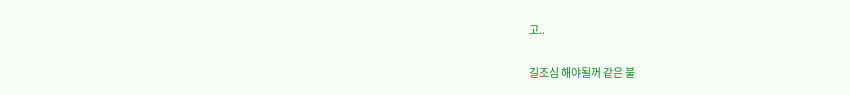고..

길조심 해야될꺼 같은 불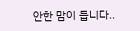안한 맘이 듭니다..